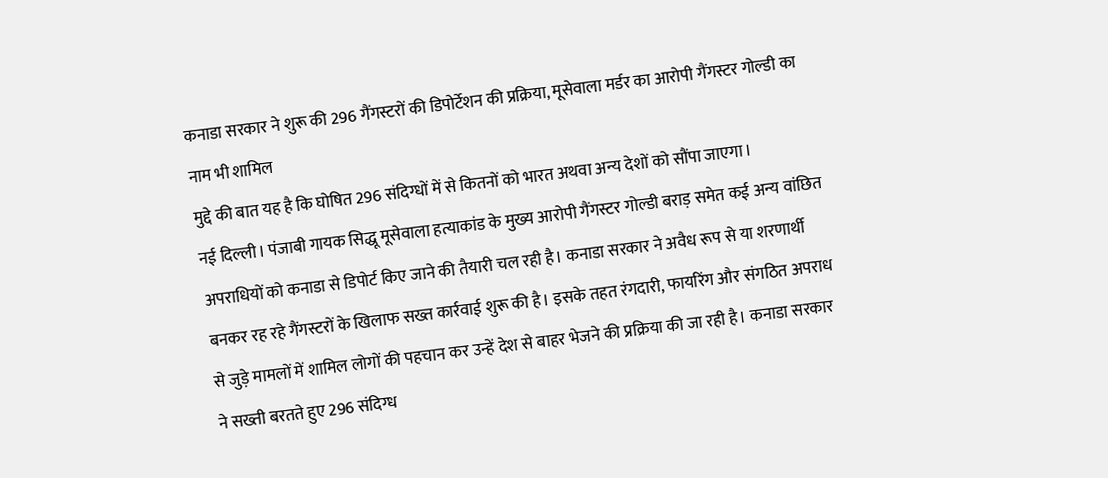कनाडा सरकार ने शुरू की 296 गैंगस्टरों की डिपोर्टेशन की प्रक्रिया, मूसेवाला मर्डर का आरोपी गैंगस्टर गोल्डी का नाम भी शामिल
मुद्दे की बात यह है कि घोषित 296 संदिग्धों में से कितनों को भारत अथवा अन्य देशों को सौंपा जाएगा।
नई दिल्ली। पंजाबी गायक सिद्धू मूसेवाला हत्याकांड के मुख्य आरोपी गैंगस्टर गोल्डी बराड़ समेत कई अन्य वांछित अपराधियों को कनाडा से डिपोर्ट किए जाने की तैयारी चल रही है। कनाडा सरकार ने अवैध रूप से या शरणार्थी बनकर रह रहे गैंगस्टरों के खिलाफ सख्त कार्रवाई शुरू की है। इसके तहत रंगदारी, फायरिंग और संगठित अपराध से जुड़े मामलों में शामिल लोगों की पहचान कर उन्हें देश से बाहर भेजने की प्रक्रिया की जा रही है। कनाडा सरकार ने सख्ती बरतते हुए 296 संदिग्ध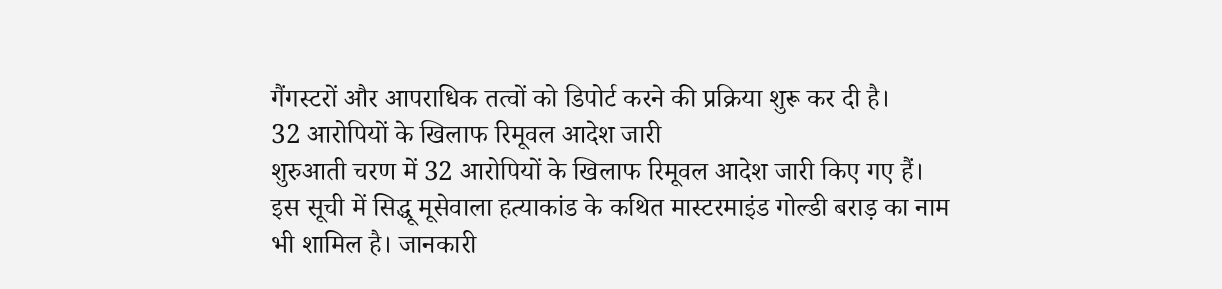गैंगस्टरों और आपराधिक तत्वों को डिपोर्ट करने की प्रक्रिया शुरू कर दी है।
32 आरोपियों के खिलाफ रिमूवल आदेश जारी
शुरुआती चरण में 32 आरोपियों के खिलाफ रिमूवल आदेश जारी किए गए हैं। इस सूची में सिद्धू मूसेवाला हत्याकांड के कथित मास्टरमाइंड गोल्डी बराड़ का नाम भी शामिल है। जानकारी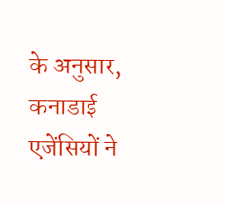के अनुसार, कनाडाई एजेंसियों ने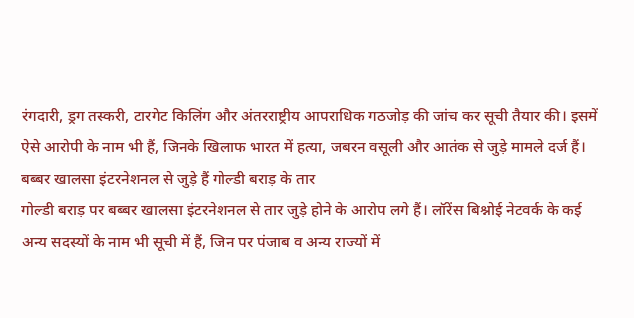रंगदारी, ड्रग तस्करी, टारगेट किलिंग और अंतरराष्ट्रीय आपराधिक गठजोड़ की जांच कर सूची तैयार की। इसमें ऐसे आरोपी के नाम भी हैं, जिनके खिलाफ भारत में हत्या, जबरन वसूली और आतंक से जुड़े मामले दर्ज हैं।
बब्बर खालसा इंटरनेशनल से जुड़े हैं गोल्डी बराड़ के तार
गोल्डी बराड़ पर बब्बर खालसा इंटरनेशनल से तार जुड़े होने के आरोप लगे हैं। लॉरेंस बिश्नोई नेटवर्क के कई अन्य सदस्यों के नाम भी सूची में हैं, जिन पर पंजाब व अन्य राज्यों में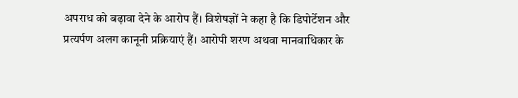अपराध को बढ़ावा देने के आरोप हैं। विशेषज्ञों ने कहा है कि डिपोर्टेशन और प्रत्यर्पण अलग कानूनी प्रक्रियाएं हैं। आरोपी शरण अथवा मानवाधिकार के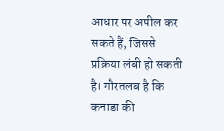आधार पर अपील कर सकते हैं, जिससे प्रक्रिया लंबी हो सकती है। गौरतलब है कि कनाडा की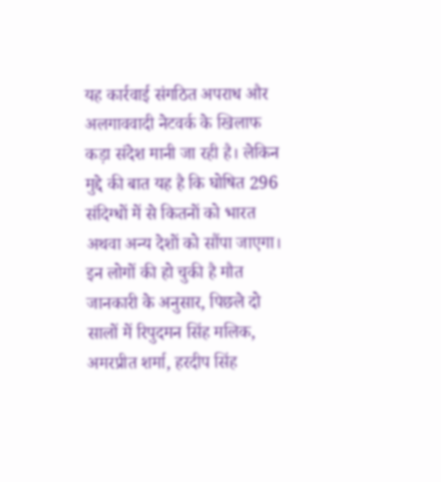यह कार्रवाई संगठित अपराध और अलगाववादी नेटवर्क के खिलाफ कड़ा संदेश मानी जा रही है। लेकिन मुद्दे की बात यह है कि घोषित 296 संदिग्धों में से कितनों को भारत अथवा अन्य देशों को सौंपा जाएगा।
इन लोगों की हो चुकी है मौत
जानकारी के अनुसार, पिछले दो सालों में रिपुदमन सिंह मलिक, अमरप्रीत शर्मा, हरदीप सिंह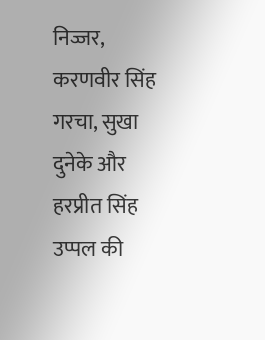निज्जर, करणवीर सिंह गरचा, सुखा दुनेके और हरप्रीत सिंह उप्पल की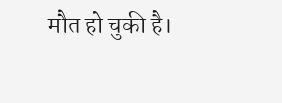मौत हो चुकी है।